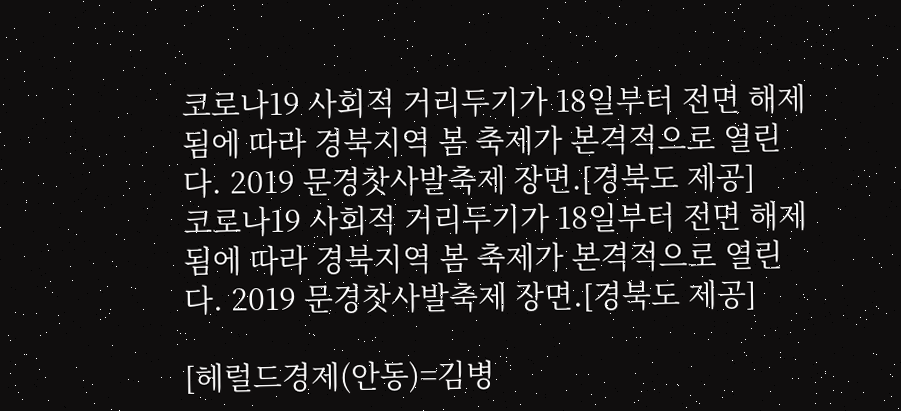코로나19 사회적 거리두기가 18일부터 전면 해제됨에 따라 경북지역 봄 축제가 본격적으로 열린다. 2019 문경찻사발축제 장면.[경북도 제공]
코로나19 사회적 거리두기가 18일부터 전면 해제됨에 따라 경북지역 봄 축제가 본격적으로 열린다. 2019 문경찻사발축제 장면.[경북도 제공]

[헤럴드경제(안동)=김병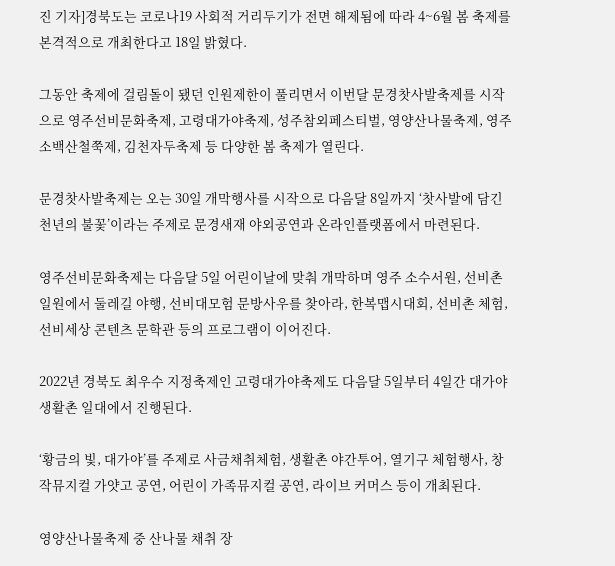진 기자]경북도는 코로나19 사회적 거리두기가 전면 해제됨에 따라 4~6월 봄 축제를 본격적으로 개최한다고 18일 밝혔다.

그동안 축제에 걸림돌이 됐던 인원제한이 풀리면서 이번달 문경찻사발축제를 시작으로 영주선비문화축제, 고령대가야축제, 성주참외페스티벌, 영양산나물축제, 영주소백산철쭉제, 김천자두축제 등 다양한 봄 축제가 열린다.

문경찻사발축제는 오는 30일 개막행사를 시작으로 다음달 8일까지 ‘찻사발에 담긴 천년의 불꽃’이라는 주제로 문경새재 야외공연과 온라인플랫폼에서 마련된다.

영주선비문화축제는 다음달 5일 어린이날에 맞춰 개막하며 영주 소수서원, 선비촌 일원에서 둘레길 야행, 선비대모험 문방사우를 찾아라, 한복맵시대회, 선비촌 체험, 선비세상 콘텐츠 문학관 등의 프로그램이 이어진다.

2022년 경북도 최우수 지정축제인 고령대가야축제도 다음달 5일부터 4일간 대가야 생활촌 일대에서 진행된다.

‘황금의 빛, 대가야’를 주제로 사금채취체험, 생활촌 야간투어, 열기구 체험행사, 창작뮤지컬 가얏고 공연, 어린이 가족뮤지컬 공연, 라이브 커머스 등이 개최된다.

영양산나물축제 중 산나물 채취 장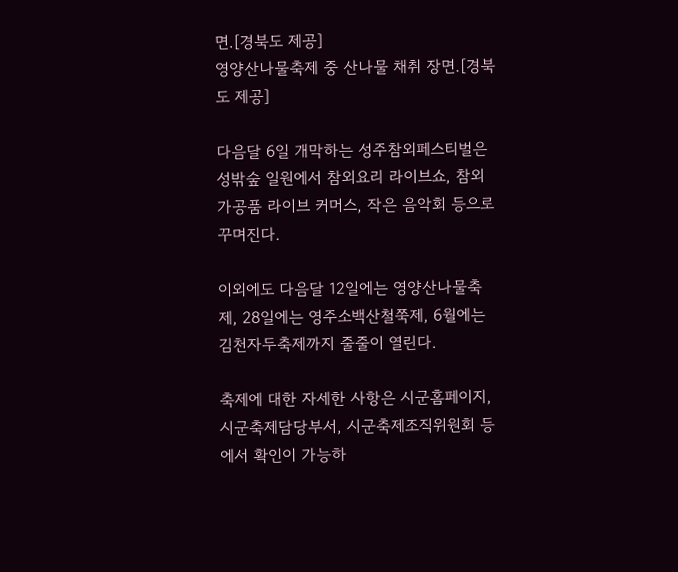면.[경북도 제공]
영양산나물축제 중 산나물 채취 장면.[경북도 제공]

다음달 6일 개막하는 성주참외페스티벌은 성밖숲 일원에서 참외요리 라이브쇼, 참외 가공품 라이브 커머스, 작은 음악회 등으로 꾸며진다.

이외에도 다음달 12일에는 영양산나물축제, 28일에는 영주소백산철쭉제, 6월에는 김천자두축제까지 줄줄이 열린다.

축제에 대한 자세한 사항은 시군홈페이지, 시군축제담당부서, 시군축제조직위원회 등에서 확인이 가능하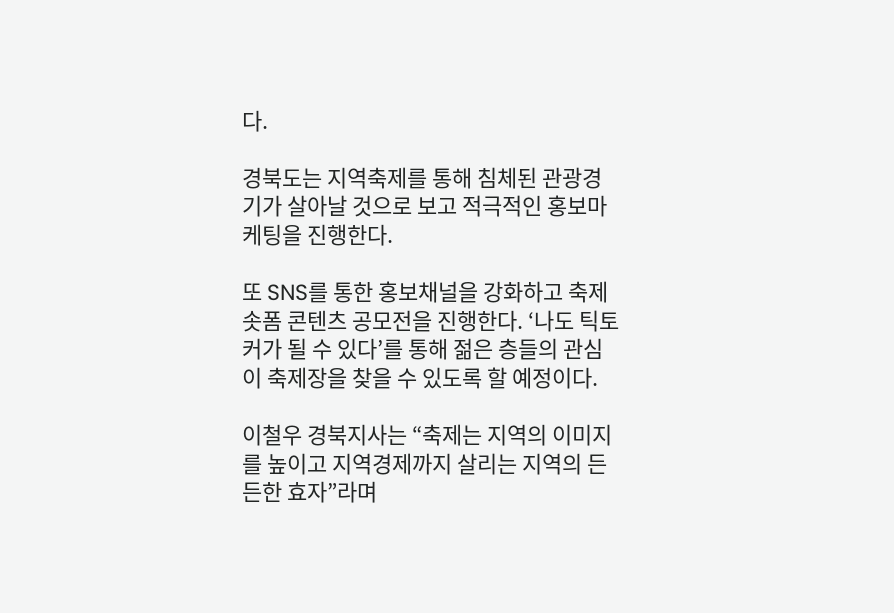다.

경북도는 지역축제를 통해 침체된 관광경기가 살아날 것으로 보고 적극적인 홍보마케팅을 진행한다.

또 SNS를 통한 홍보채널을 강화하고 축제 솟폼 콘텐츠 공모전을 진행한다. ‘나도 틱토커가 될 수 있다’를 통해 젊은 층들의 관심이 축제장을 찾을 수 있도록 할 예정이다.

이철우 경북지사는 “축제는 지역의 이미지를 높이고 지역경제까지 살리는 지역의 든든한 효자”라며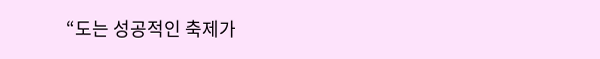“도는 성공적인 축제가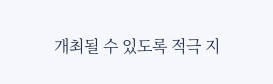개최될 수 있도록 적극 지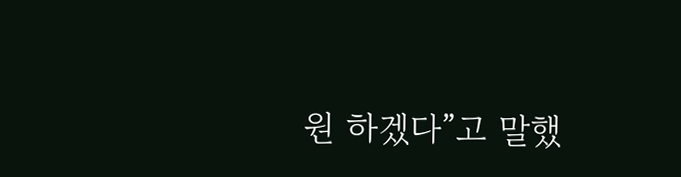원 하겠다”고 말했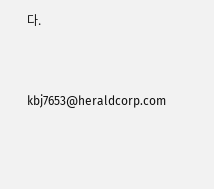다.


kbj7653@heraldcorp.com